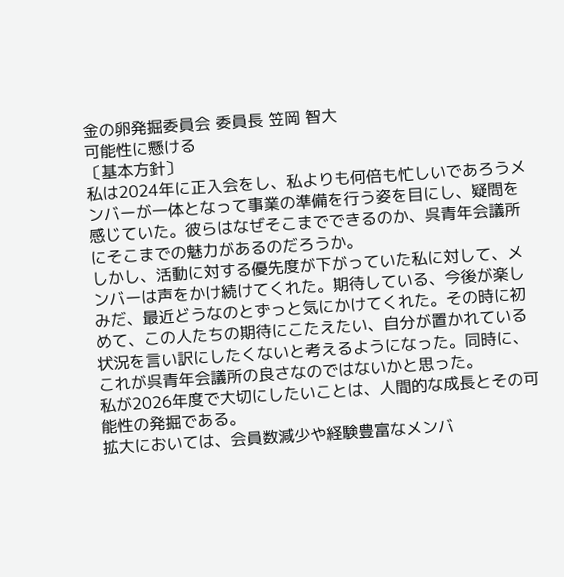金の卵発掘委員会 委員長 笠岡 智大
可能性に懸ける
〔基本方針〕
私は2024年に正入会をし、私よりも何倍も忙しいであろうメンバーが一体となって事業の準備を行う姿を目にし、疑問を感じていた。彼らはなぜそこまでできるのか、呉青年会議所にそこまでの魅力があるのだろうか。
しかし、活動に対する優先度が下がっていた私に対して、メンバーは声をかけ続けてくれた。期待している、今後が楽しみだ、最近どうなのとずっと気にかけてくれた。その時に初めて、この人たちの期待にこたえたい、自分が置かれている状況を言い訳にしたくないと考えるようになった。同時に、これが呉青年会議所の良さなのではないかと思った。
私が2026年度で大切にしたいことは、人間的な成長とその可能性の発掘である。
拡大においては、会員数減少や経験豊富なメンバ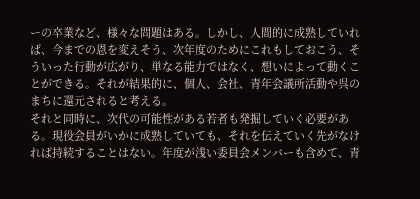ーの卒業など、様々な問題はある。しかし、人間的に成熟していれば、今までの恩を変えそう、次年度のためにこれもしておこう、そういった行動が広がり、単なる能力ではなく、想いによって動くことができる。それが結果的に、個人、会社、青年会議所活動や呉のまちに還元されると考える。
それと同時に、次代の可能性がある若者も発掘していく必要がある。現役会員がいかに成熟していても、それを伝えていく先がなければ持続することはない。年度が浅い委員会メンバーも含めて、青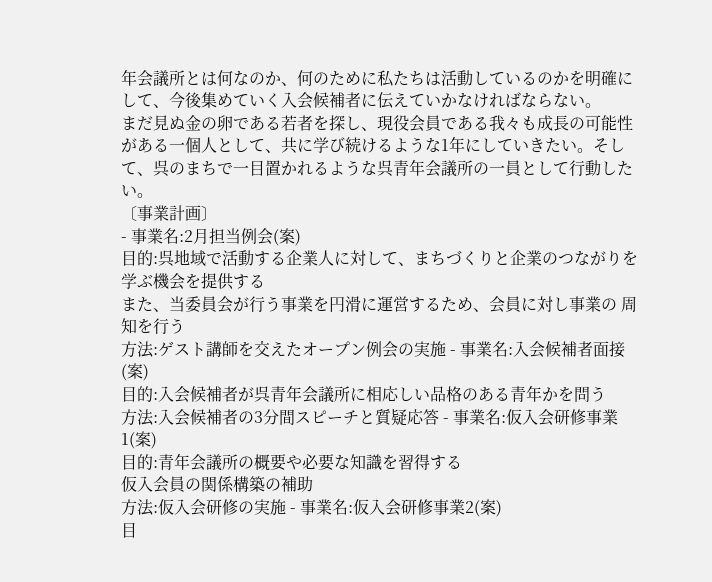年会議所とは何なのか、何のために私たちは活動しているのかを明確にして、今後集めていく入会候補者に伝えていかなければならない。
まだ見ぬ金の卵である若者を探し、現役会員である我々も成長の可能性がある一個人として、共に学び続けるような1年にしていきたい。そして、呉のまちで一目置かれるような呉青年会議所の一員として行動したい。
〔事業計画〕
- 事業名:2月担当例会(案)
目的:呉地域で活動する企業人に対して、まちづくりと企業のつながりを学ぶ機会を提供する
また、当委員会が行う事業を円滑に運営するため、会員に対し事業の 周知を行う
方法:ゲスト講師を交えたオープン例会の実施 - 事業名:入会候補者面接(案)
目的:入会候補者が呉青年会議所に相応しい品格のある青年かを問う
方法:入会候補者の3分間スピーチと質疑応答 - 事業名:仮入会研修事業1(案)
目的:青年会議所の概要や必要な知識を習得する
仮入会員の関係構築の補助
方法:仮入会研修の実施 - 事業名:仮入会研修事業2(案)
目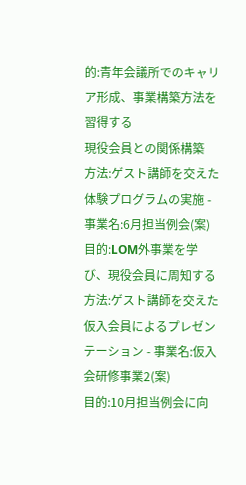的:青年会議所でのキャリア形成、事業構築方法を習得する
現役会員との関係構築
方法:ゲスト講師を交えた体験プログラムの実施 - 事業名:6月担当例会(案)
目的:LOM外事業を学び、現役会員に周知する
方法:ゲスト講師を交えた仮入会員によるプレゼンテーション - 事業名:仮入会研修事業2(案)
目的:10月担当例会に向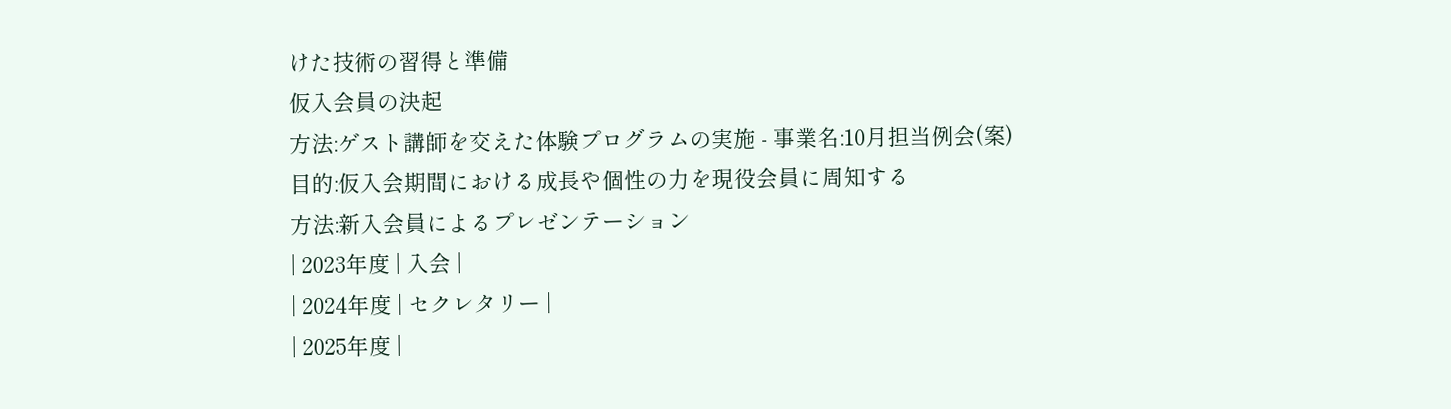けた技術の習得と準備
仮入会員の決起
方法:ゲスト講師を交えた体験プログラムの実施 - 事業名:10月担当例会(案)
目的:仮入会期間における成長や個性の力を現役会員に周知する
方法:新入会員によるプレゼンテーション
| 2023年度 | 入会 |
| 2024年度 | セクレタリー |
| 2025年度 |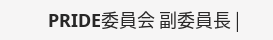PRIDE委員会 副委員長 |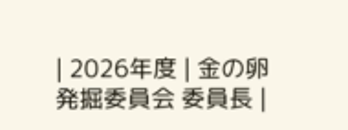| 2026年度 | 金の卵発掘委員会 委員長 |